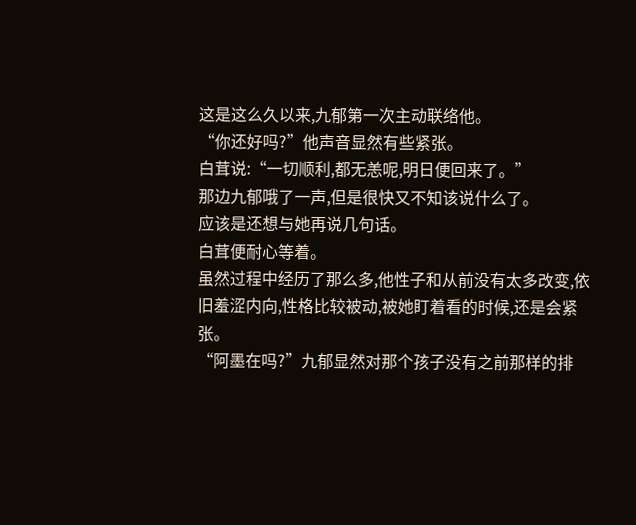这是这么久以来,九郁第一次主动联络他。
“你还好吗?”他声音显然有些紧张。
白茸说:“一切顺利,都无恙呢,明日便回来了。”
那边九郁哦了一声,但是很快又不知该说什么了。
应该是还想与她再说几句话。
白茸便耐心等着。
虽然过程中经历了那么多,他性子和从前没有太多改变,依旧羞涩内向,性格比较被动,被她盯着看的时候,还是会紧张。
“阿墨在吗?”九郁显然对那个孩子没有之前那样的排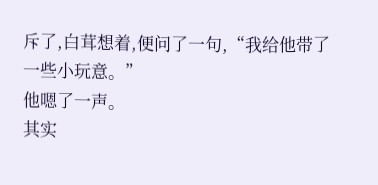斥了,白茸想着,便问了一句,“我给他带了一些小玩意。”
他嗯了一声。
其实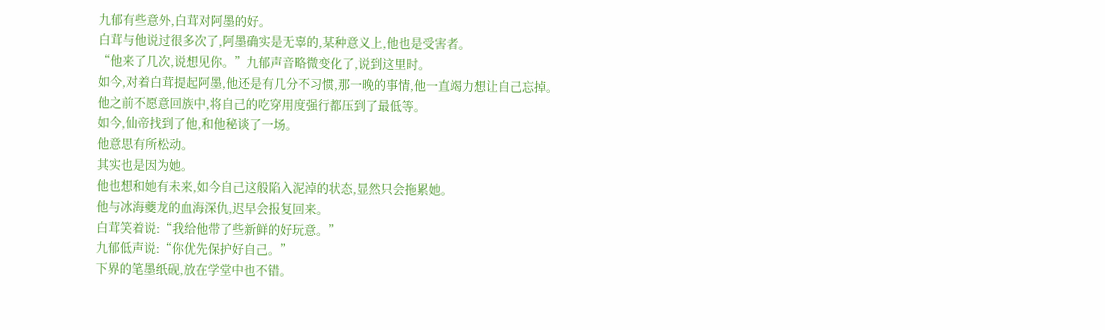九郁有些意外,白茸对阿墨的好。
白茸与他说过很多次了,阿墨确实是无辜的,某种意义上,他也是受害者。
“他来了几次,说想见你。”九郁声音略微变化了,说到这里时。
如今,对着白茸提起阿墨,他还是有几分不习惯,那一晚的事情,他一直竭力想让自己忘掉。
他之前不愿意回族中,将自己的吃穿用度强行都压到了最低等。
如今,仙帝找到了他,和他秘谈了一场。
他意思有所松动。
其实也是因为她。
他也想和她有未来,如今自己这般陷入泥淖的状态,显然只会拖累她。
他与冰海夔龙的血海深仇,迟早会报复回来。
白茸笑着说:“我给他带了些新鲜的好玩意。”
九郁低声说:“你优先保护好自己。”
下界的笔墨纸砚,放在学堂中也不错。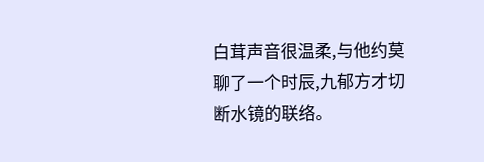白茸声音很温柔,与他约莫聊了一个时辰,九郁方才切断水镜的联络。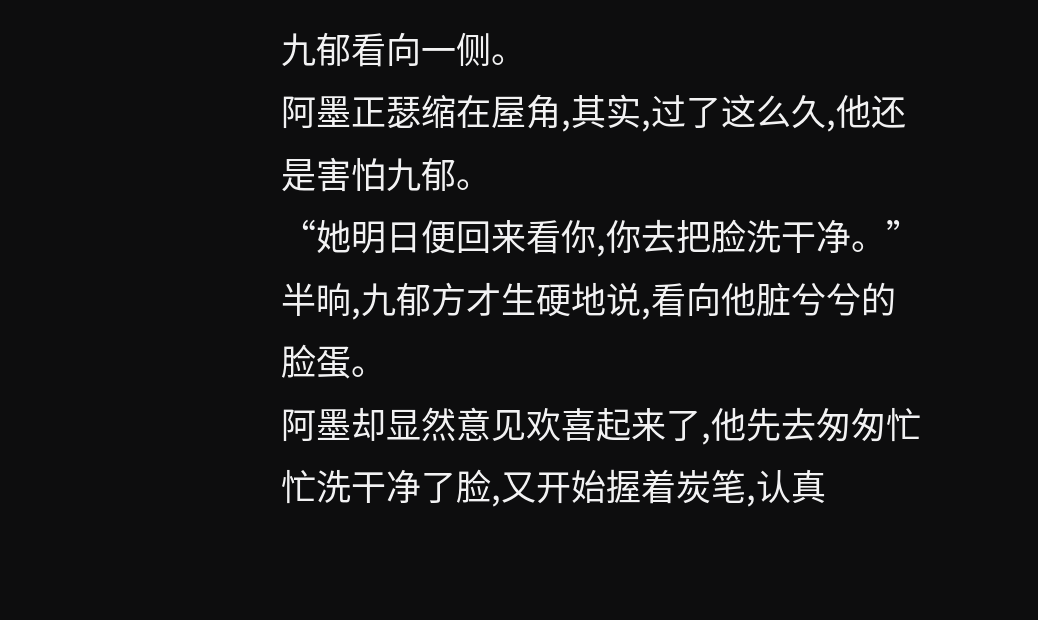九郁看向一侧。
阿墨正瑟缩在屋角,其实,过了这么久,他还是害怕九郁。
“她明日便回来看你,你去把脸洗干净。”半晌,九郁方才生硬地说,看向他脏兮兮的脸蛋。
阿墨却显然意见欢喜起来了,他先去匆匆忙忙洗干净了脸,又开始握着炭笔,认真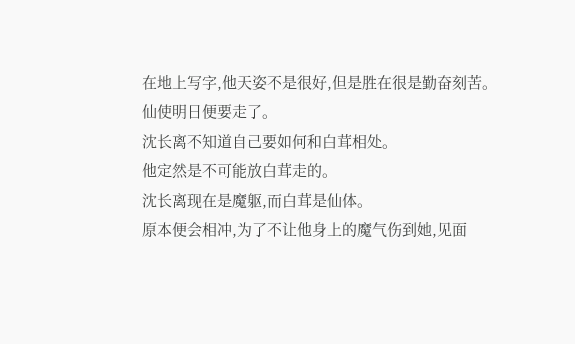在地上写字,他天姿不是很好,但是胜在很是勤奋刻苦。
仙使明日便要走了。
沈长离不知道自己要如何和白茸相处。
他定然是不可能放白茸走的。
沈长离现在是魔躯,而白茸是仙体。
原本便会相冲,为了不让他身上的魔气伤到她,见面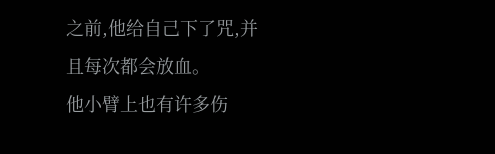之前,他给自己下了咒,并且每次都会放血。
他小臂上也有许多伤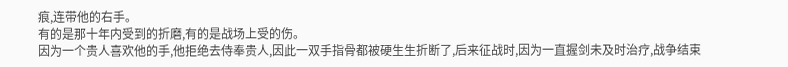痕,连带他的右手。
有的是那十年内受到的折磨,有的是战场上受的伤。
因为一个贵人喜欢他的手,他拒绝去侍奉贵人,因此一双手指骨都被硬生生折断了,后来征战时,因为一直握剑未及时治疗,战争结束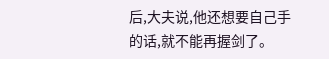后,大夫说,他还想要自己手的话,就不能再握剑了。